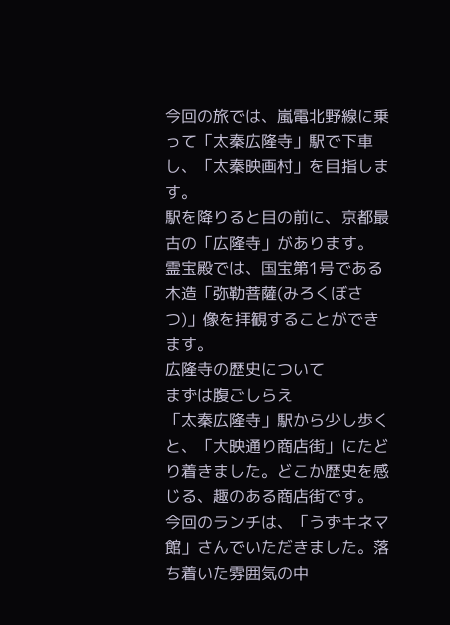今回の旅では、嵐電北野線に乗って「太秦広隆寺」駅で下車し、「太秦映画村」を目指します。
駅を降りると目の前に、京都最古の「広隆寺」があります。
霊宝殿では、国宝第1号である木造「弥勒菩薩(みろくぼさつ)」像を拝観することができます。
広隆寺の歴史について
まずは腹ごしらえ
「太秦広隆寺」駅から少し歩くと、「大映通り商店街」にたどり着きました。どこか歴史を感じる、趣のある商店街です。
今回のランチは、「うずキネマ館」さんでいただきました。落ち着いた雰囲気の中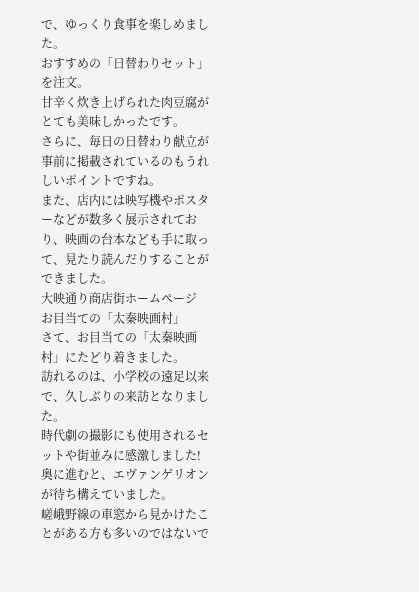で、ゆっくり食事を楽しめました。
おすすめの「日替わりセット」を注文。
甘辛く炊き上げられた肉豆腐がとても美味しかったです。
さらに、毎日の日替わり献立が事前に掲載されているのもうれしいポイントですね。
また、店内には映写機やポスターなどが数多く展示されており、映画の台本なども手に取って、見たり読んだりすることができました。
大映通り商店街ホームページ
お目当ての「太秦映画村」
さて、お目当ての「太秦映画村」にたどり着きました。
訪れるのは、小学校の遠足以来で、久しぶりの来訪となりました。
時代劇の撮影にも使用されるセットや街並みに感激しました!
奥に進むと、エヴァンゲリオンが待ち構えていました。
嵯峨野線の車窓から見かけたことがある方も多いのではないで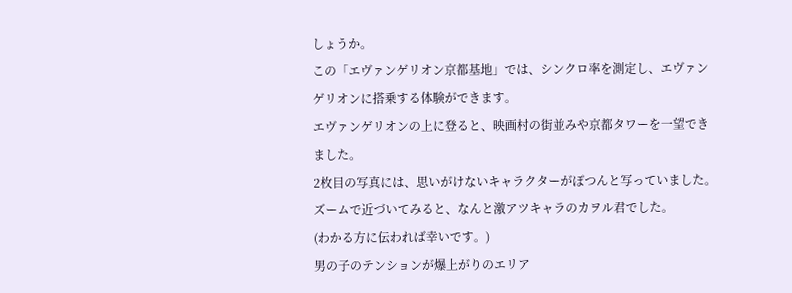しょうか。
この「エヴァンゲリオン京都基地」では、シンクロ率を測定し、エヴァンゲリオンに搭乗する体験ができます。
エヴァンゲリオンの上に登ると、映画村の街並みや京都タワーを一望できました。
2枚目の写真には、思いがけないキャラクターがぽつんと写っていました。
ズームで近づいてみると、なんと激アツキャラのカヲル君でした。
(わかる方に伝われば幸いです。)
男の子のテンションが爆上がりのエリア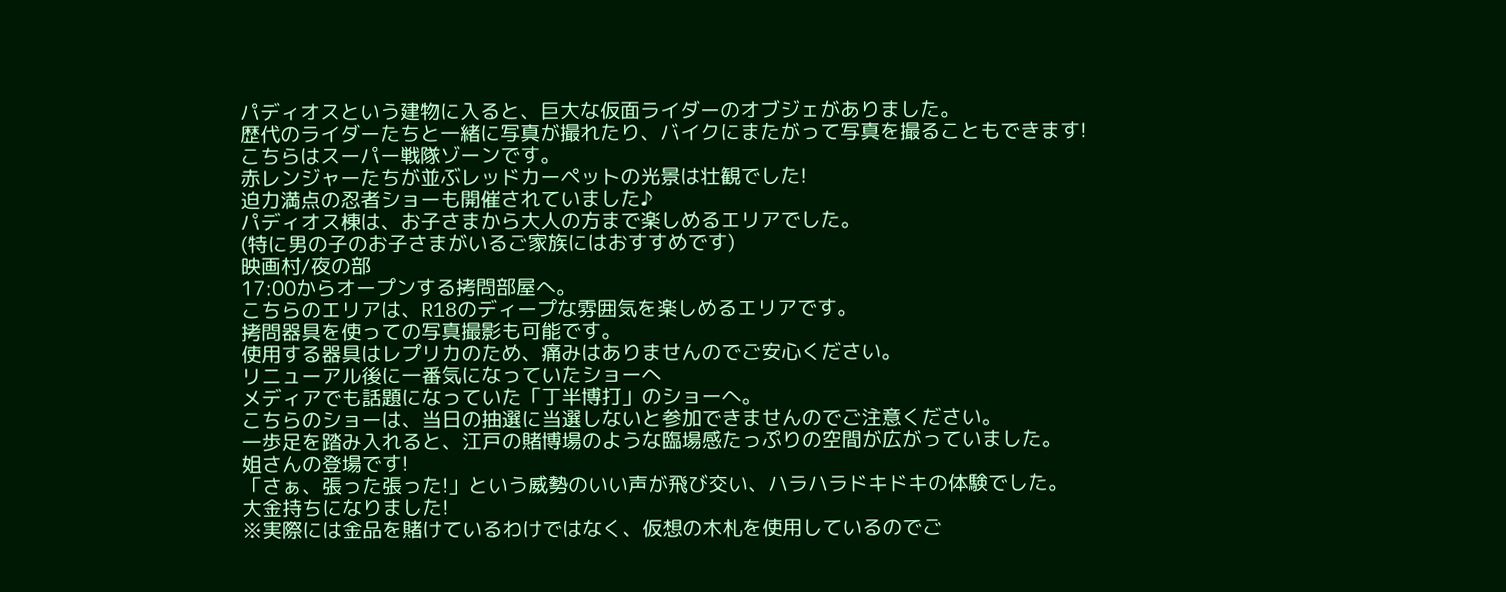パディオスという建物に入ると、巨大な仮面ライダーのオブジェがありました。
歴代のライダーたちと一緒に写真が撮れたり、バイクにまたがって写真を撮ることもできます!
こちらはスーパー戦隊ゾーンです。
赤レンジャーたちが並ぶレッドカーペットの光景は壮観でした!
迫力満点の忍者ショーも開催されていました♪
パディオス棟は、お子さまから大人の方まで楽しめるエリアでした。
(特に男の子のお子さまがいるご家族にはおすすめです)
映画村/夜の部
17:00からオープンする拷問部屋へ。
こちらのエリアは、R18のディープな雰囲気を楽しめるエリアです。
拷問器具を使っての写真撮影も可能です。
使用する器具はレプリカのため、痛みはありませんのでご安心ください。
リニューアル後に一番気になっていたショーへ
メディアでも話題になっていた「丁半博打」のショーへ。
こちらのショーは、当日の抽選に当選しないと参加できませんのでご注意ください。
一歩足を踏み入れると、江戸の賭博場のような臨場感たっぷりの空間が広がっていました。
姐さんの登場です!
「さぁ、張った張った!」という威勢のいい声が飛び交い、ハラハラドキドキの体験でした。
大金持ちになりました!
※実際には金品を賭けているわけではなく、仮想の木札を使用しているのでご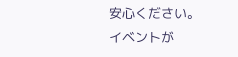安心ください。
イベントが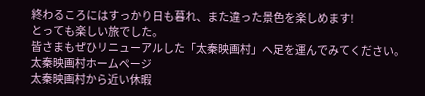終わるころにはすっかり日も暮れ、また違った景色を楽しめます!
とっても楽しい旅でした。
皆さまもぜひリニューアルした「太秦映画村」へ足を運んでみてください。
太秦映画村ホームページ
太秦映画村から近い休暇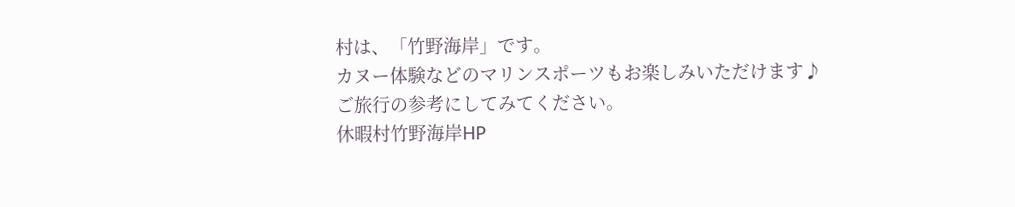村は、「竹野海岸」です。
カヌー体験などのマリンスポーツもお楽しみいただけます♪
ご旅行の参考にしてみてください。
休暇村竹野海岸HP